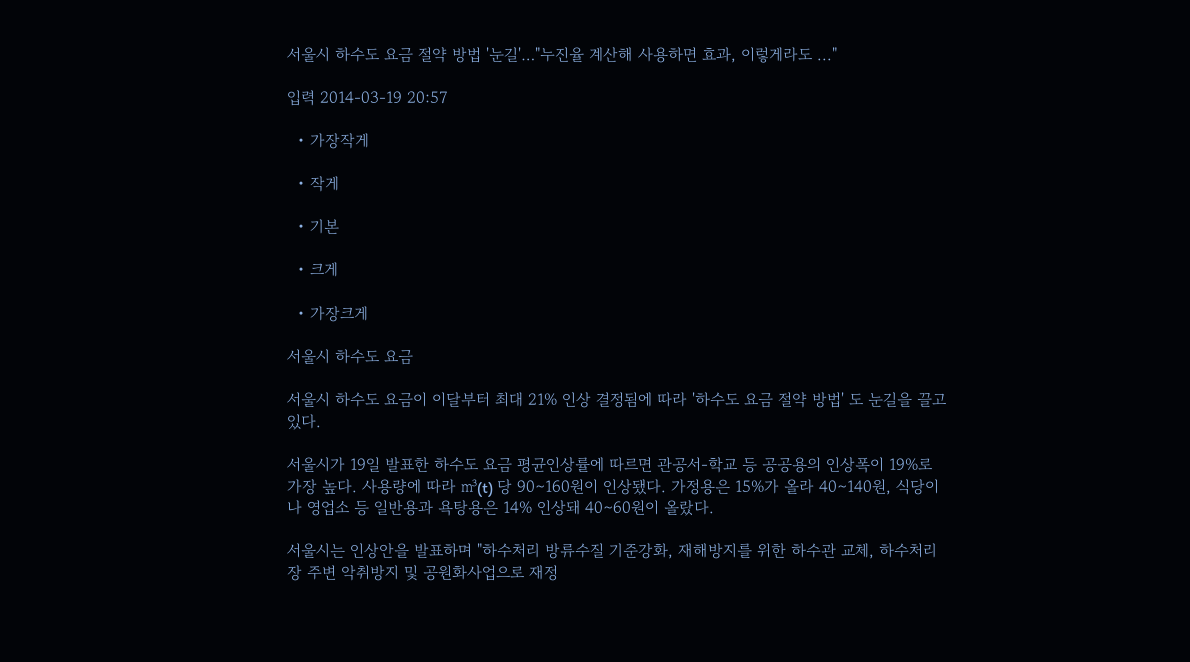서울시 하수도 요금 절약 방법 '눈길'…"누진율 계산해 사용하면 효과, 이렇게라도 ..."

입력 2014-03-19 20:57

  • 가장작게

  • 작게

  • 기본

  • 크게

  • 가장크게

서울시 하수도 요금

서울시 하수도 요금이 이달부터 최대 21% 인상 결정됨에 따라 '하수도 요금 절약 방법' 도 눈길을 끌고 있다.

서울시가 19일 발표한 하수도 요금 평균인상률에 따르면 관공서-학교 등 공공용의 인상폭이 19%로 가장 높다. 사용량에 따라 ㎥(t) 당 90∼160원이 인상됐다. 가정용은 15%가 올라 40∼140원, 식당이나 영업소 등 일반용과 욕탕용은 14% 인상돼 40∼60원이 올랐다.

서울시는 인상안을 발표하며 "하수처리 방류수질 기준강화, 재해방지를 위한 하수관 교체, 하수처리장 주변 악취방지 및 공원화사업으로 재정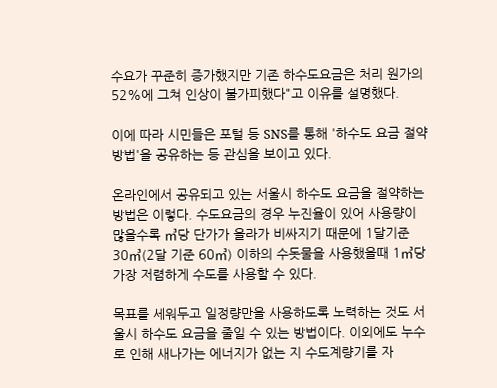수요가 꾸준히 증가했지만 기존 하수도요금은 처리 원가의 52%에 그쳐 인상이 불가피했다"고 이유를 설명했다.

이에 따라 시민들은 포털 등 SNS를 통해 '하수도 요금 절약 방법'을 공유하는 등 관심을 보이고 있다.

온라인에서 공유되고 있는 서울시 하수도 요금을 절약하는 방법은 이렇다. 수도요금의 경우 누진율이 있어 사용량이 많을수록 ㎥당 단가가 올라가 비싸지기 때문에 1달기준 30㎥(2달 기준 60㎥) 이하의 수돗물을 사용했을때 1㎥당 가장 저렴하게 수도를 사용할 수 있다.

목표를 세워두고 일정량만을 사용하도록 노력하는 것도 서울시 하수도 요금을 줄일 수 있는 방법이다. 이외에도 누수로 인해 새나가는 에너지가 없는 지 수도계량기를 자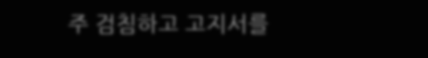주 검침하고 고지서를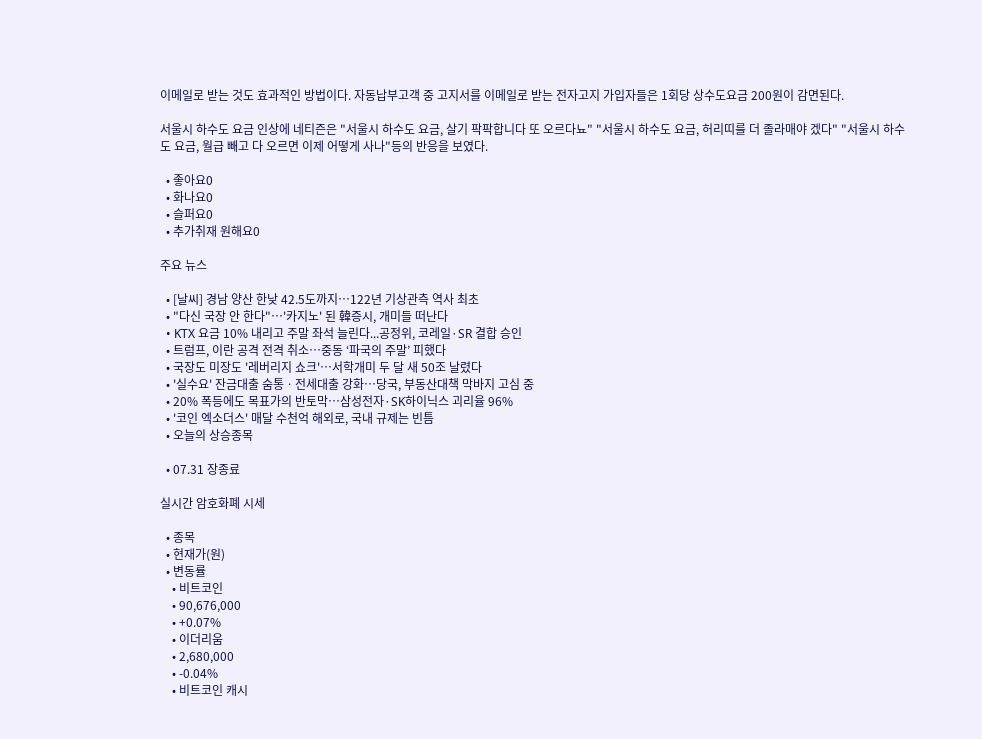이메일로 받는 것도 효과적인 방법이다. 자동납부고객 중 고지서를 이메일로 받는 전자고지 가입자들은 1회당 상수도요금 200원이 감면된다.

서울시 하수도 요금 인상에 네티즌은 "서울시 하수도 요금, 살기 팍팍합니다 또 오르다뇨" "서울시 하수도 요금, 허리띠를 더 졸라매야 겠다" "서울시 하수도 요금, 월급 빼고 다 오르면 이제 어떻게 사나"등의 반응을 보였다.

  • 좋아요0
  • 화나요0
  • 슬퍼요0
  • 추가취재 원해요0

주요 뉴스

  • [날씨] 경남 양산 한낮 42.5도까지…122년 기상관측 역사 최초
  • "다신 국장 안 한다"⋯'카지노' 된 韓증시, 개미들 떠난다
  • KTX 요금 10% 내리고 주말 좌석 늘린다...공정위, 코레일·SR 결합 승인
  • 트럼프, 이란 공격 전격 취소…중동 ‘파국의 주말’ 피했다
  • 국장도 미장도 '레버리지 쇼크'⋯서학개미 두 달 새 50조 날렸다
  • '실수요' 잔금대출 숨통ㆍ전세대출 강화⋯당국, 부동산대책 막바지 고심 중
  • 20% 폭등에도 목표가의 반토막…삼성전자·SK하이닉스 괴리율 96%
  • '코인 엑소더스' 매달 수천억 해외로, 국내 규제는 빈틈
  • 오늘의 상승종목

  • 07.31 장종료

실시간 암호화폐 시세

  • 종목
  • 현재가(원)
  • 변동률
    • 비트코인
    • 90,676,000
    • +0.07%
    • 이더리움
    • 2,680,000
    • -0.04%
    • 비트코인 캐시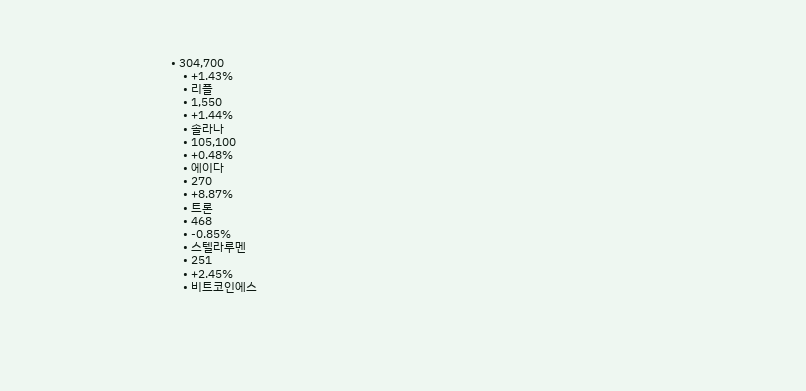• 304,700
    • +1.43%
    • 리플
    • 1,550
    • +1.44%
    • 솔라나
    • 105,100
    • +0.48%
    • 에이다
    • 270
    • +8.87%
    • 트론
    • 468
    • -0.85%
    • 스텔라루멘
    • 251
    • +2.45%
    • 비트코인에스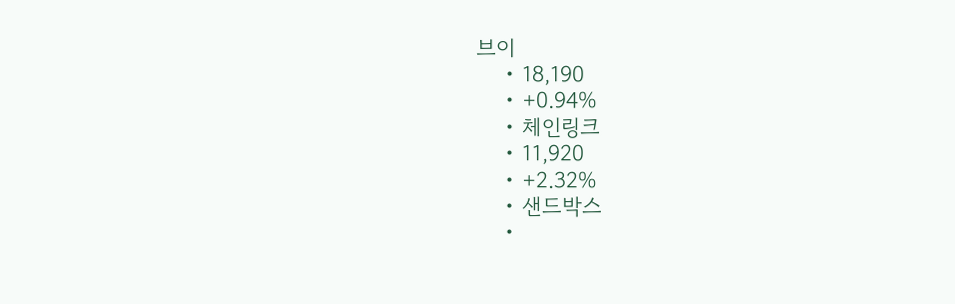브이
    • 18,190
    • +0.94%
    • 체인링크
    • 11,920
    • +2.32%
    • 샌드박스
    •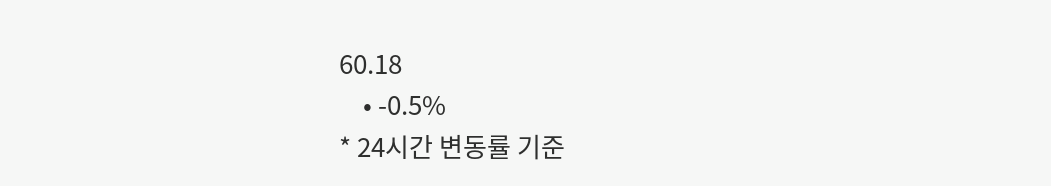60.18
    • -0.5%
* 24시간 변동률 기준